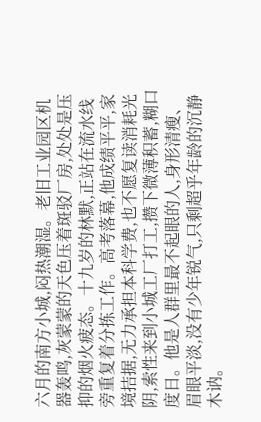六月的南方小城,闷热潮湿。老旧工业园区机器轰鸣,灰蒙蒙的天色压着斑驳厂房,处处是压抑的烟火疲态。十九岁的林默,正站在流水线旁重复着分拣工作。高考落幕,他成绩平平,家境拮据,无力承担本科学费,也不愿复读消耗光阴,索性来到小城工厂打工,攒下微薄积蓄,糊口度日。他是人群里最不起眼的人,身形清瘦、眉眼平淡,没有少年锐气,只剩超乎年龄的沉静木讷。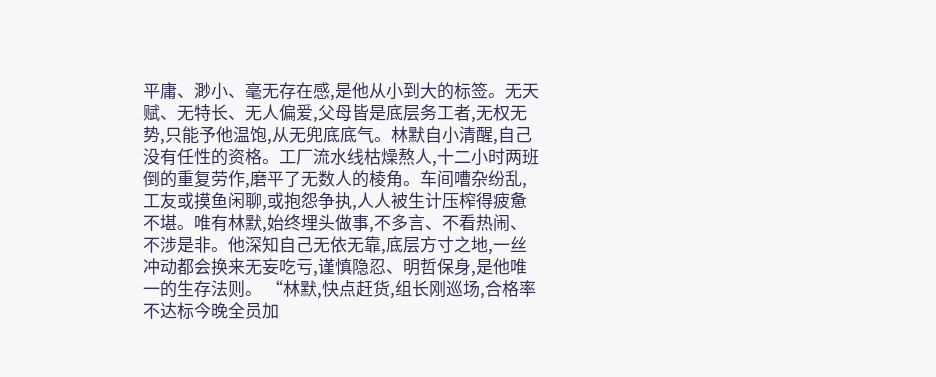平庸、渺小、毫无存在感,是他从小到大的标签。无天赋、无特长、无人偏爱,父母皆是底层务工者,无权无势,只能予他温饱,从无兜底底气。林默自小清醒,自己没有任性的资格。工厂流水线枯燥熬人,十二小时两班倒的重复劳作,磨平了无数人的棱角。车间嘈杂纷乱,工友或摸鱼闲聊,或抱怨争执,人人被生计压榨得疲惫不堪。唯有林默,始终埋头做事,不多言、不看热闹、不涉是非。他深知自己无依无靠,底层方寸之地,一丝冲动都会换来无妄吃亏,谨慎隐忍、明哲保身,是他唯一的生存法则。 “林默,快点赶货,组长刚巡场,合格率不达标今晚全员加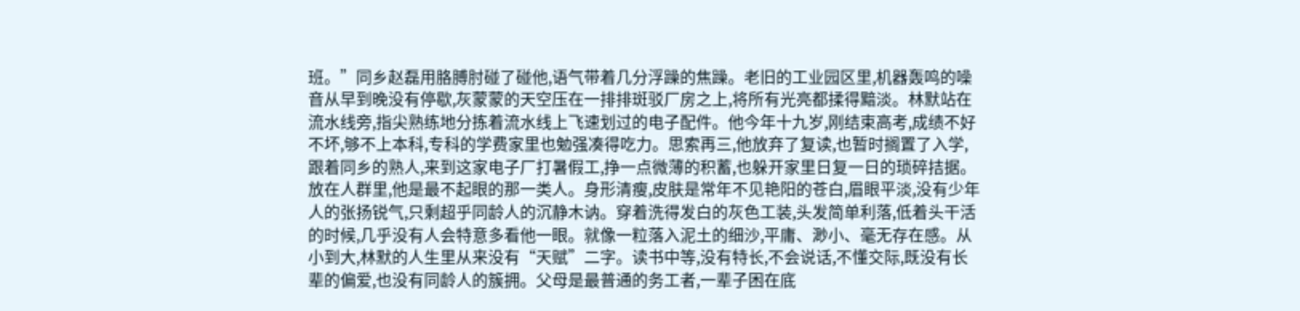班。”同乡赵磊用胳膊肘碰了碰他,语气带着几分浮躁的焦躁。老旧的工业园区里,机器轰鸣的噪音从早到晚没有停歇,灰蒙蒙的天空压在一排排斑驳厂房之上,将所有光亮都揉得黯淡。林默站在流水线旁,指尖熟练地分拣着流水线上飞速划过的电子配件。他今年十九岁,刚结束高考,成绩不好不坏,够不上本科,专科的学费家里也勉强凑得吃力。思索再三,他放弃了复读,也暂时搁置了入学,跟着同乡的熟人,来到这家电子厂打暑假工,挣一点微薄的积蓄,也躲开家里日复一日的琐碎拮据。放在人群里,他是最不起眼的那一类人。身形清瘦,皮肤是常年不见艳阳的苍白,眉眼平淡,没有少年人的张扬锐气,只剩超乎同龄人的沉静木讷。穿着洗得发白的灰色工装,头发简单利落,低着头干活的时候,几乎没有人会特意多看他一眼。就像一粒落入泥土的细沙,平庸、渺小、毫无存在感。从小到大,林默的人生里从来没有“天赋”二字。读书中等,没有特长,不会说话,不懂交际,既没有长辈的偏爱,也没有同龄人的簇拥。父母是最普通的务工者,一辈子困在底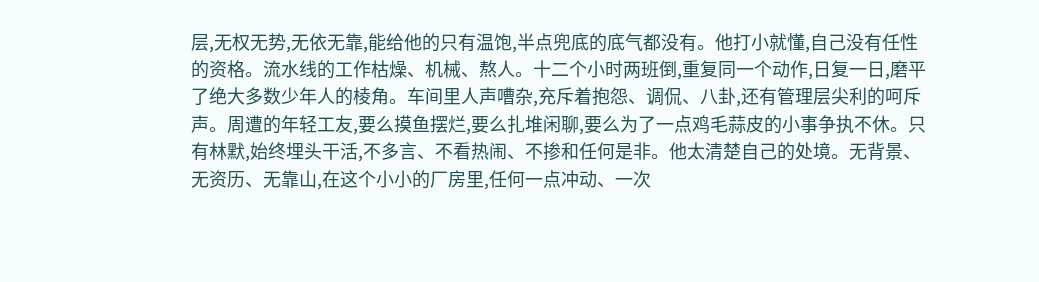层,无权无势,无依无靠,能给他的只有温饱,半点兜底的底气都没有。他打小就懂,自己没有任性的资格。流水线的工作枯燥、机械、熬人。十二个小时两班倒,重复同一个动作,日复一日,磨平了绝大多数少年人的棱角。车间里人声嘈杂,充斥着抱怨、调侃、八卦,还有管理层尖利的呵斥声。周遭的年轻工友,要么摸鱼摆烂,要么扎堆闲聊,要么为了一点鸡毛蒜皮的小事争执不休。只有林默,始终埋头干活,不多言、不看热闹、不掺和任何是非。他太清楚自己的处境。无背景、无资历、无靠山,在这个小小的厂房里,任何一点冲动、一次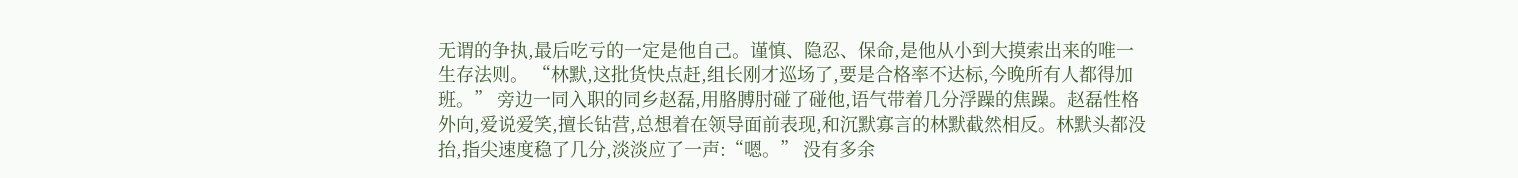无谓的争执,最后吃亏的一定是他自己。谨慎、隐忍、保命,是他从小到大摸索出来的唯一生存法则。 “林默,这批货快点赶,组长刚才巡场了,要是合格率不达标,今晚所有人都得加班。” 旁边一同入职的同乡赵磊,用胳膊肘碰了碰他,语气带着几分浮躁的焦躁。赵磊性格外向,爱说爱笑,擅长钻营,总想着在领导面前表现,和沉默寡言的林默截然相反。林默头都没抬,指尖速度稳了几分,淡淡应了一声:“嗯。” 没有多余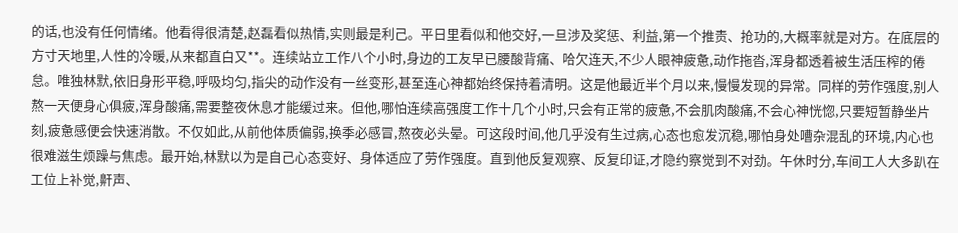的话,也没有任何情绪。他看得很清楚,赵磊看似热情,实则最是利己。平日里看似和他交好,一旦涉及奖惩、利益,第一个推责、抢功的,大概率就是对方。在底层的方寸天地里,人性的冷暖,从来都直白又**。连续站立工作八个小时,身边的工友早已腰酸背痛、哈欠连天,不少人眼神疲惫,动作拖沓,浑身都透着被生活压榨的倦怠。唯独林默,依旧身形平稳,呼吸均匀,指尖的动作没有一丝变形,甚至连心神都始终保持着清明。这是他最近半个月以来,慢慢发现的异常。同样的劳作强度,别人熬一天便身心俱疲,浑身酸痛,需要整夜休息才能缓过来。但他,哪怕连续高强度工作十几个小时,只会有正常的疲惫,不会肌肉酸痛,不会心神恍惚,只要短暂静坐片刻,疲惫感便会快速消散。不仅如此,从前他体质偏弱,换季必感冒,熬夜必头晕。可这段时间,他几乎没有生过病,心态也愈发沉稳,哪怕身处嘈杂混乱的环境,内心也很难滋生烦躁与焦虑。最开始,林默以为是自己心态变好、身体适应了劳作强度。直到他反复观察、反复印证,才隐约察觉到不对劲。午休时分,车间工人大多趴在工位上补觉,鼾声、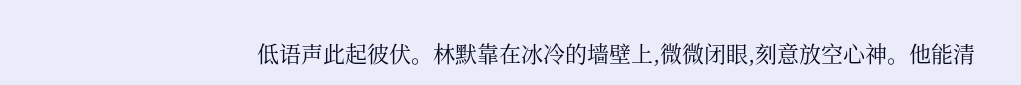低语声此起彼伏。林默靠在冰冷的墙壁上,微微闭眼,刻意放空心神。他能清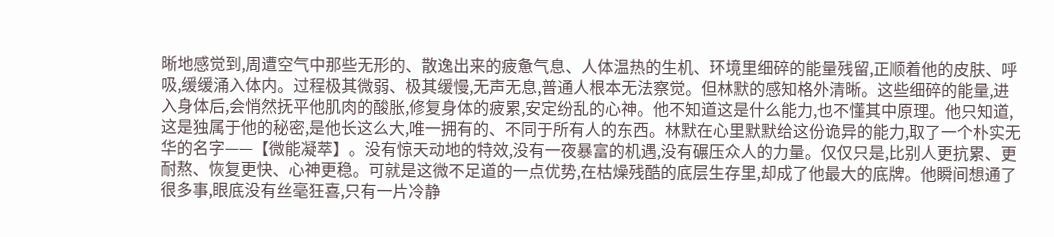晰地感觉到,周遭空气中那些无形的、散逸出来的疲惫气息、人体温热的生机、环境里细碎的能量残留,正顺着他的皮肤、呼吸,缓缓涌入体内。过程极其微弱、极其缓慢,无声无息,普通人根本无法察觉。但林默的感知格外清晰。这些细碎的能量,进入身体后,会悄然抚平他肌肉的酸胀,修复身体的疲累,安定纷乱的心神。他不知道这是什么能力,也不懂其中原理。他只知道,这是独属于他的秘密,是他长这么大,唯一拥有的、不同于所有人的东西。林默在心里默默给这份诡异的能力,取了一个朴实无华的名字——【微能凝萃】。没有惊天动地的特效,没有一夜暴富的机遇,没有碾压众人的力量。仅仅只是,比别人更抗累、更耐熬、恢复更快、心神更稳。可就是这微不足道的一点优势,在枯燥残酷的底层生存里,却成了他最大的底牌。他瞬间想通了很多事,眼底没有丝毫狂喜,只有一片冷静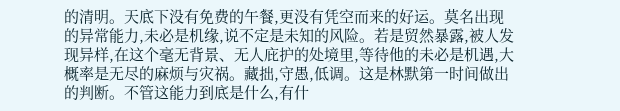的清明。天底下没有免费的午餐,更没有凭空而来的好运。莫名出现的异常能力,未必是机缘,说不定是未知的风险。若是贸然暴露,被人发现异样,在这个毫无背景、无人庇护的处境里,等待他的未必是机遇,大概率是无尽的麻烦与灾祸。藏拙,守愚,低调。这是林默第一时间做出的判断。不管这能力到底是什么,有什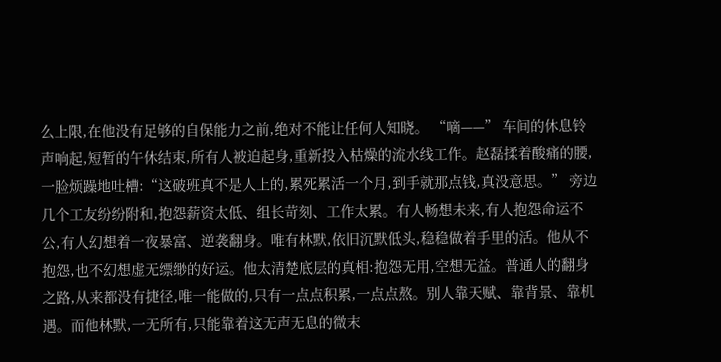么上限,在他没有足够的自保能力之前,绝对不能让任何人知晓。 “嘀——” 车间的休息铃声响起,短暂的午休结束,所有人被迫起身,重新投入枯燥的流水线工作。赵磊揉着酸痛的腰,一脸烦躁地吐槽:“这破班真不是人上的,累死累活一个月,到手就那点钱,真没意思。” 旁边几个工友纷纷附和,抱怨薪资太低、组长苛刻、工作太累。有人畅想未来,有人抱怨命运不公,有人幻想着一夜暴富、逆袭翻身。唯有林默,依旧沉默低头,稳稳做着手里的活。他从不抱怨,也不幻想虚无缥缈的好运。他太清楚底层的真相:抱怨无用,空想无益。普通人的翻身之路,从来都没有捷径,唯一能做的,只有一点点积累,一点点熬。别人靠天赋、靠背景、靠机遇。而他林默,一无所有,只能靠着这无声无息的微末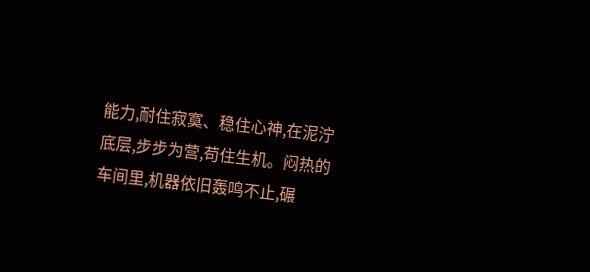能力,耐住寂寞、稳住心神,在泥泞底层,步步为营,苟住生机。闷热的车间里,机器依旧轰鸣不止,碾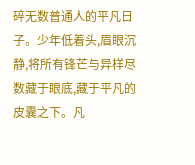碎无数普通人的平凡日子。少年低着头,眉眼沉静,将所有锋芒与异样尽数藏于眼底,藏于平凡的皮囊之下。凡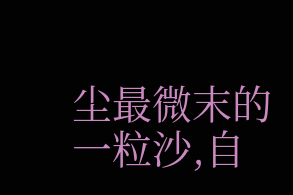尘最微末的一粒沙,自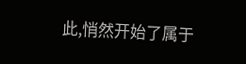此,悄然开始了属于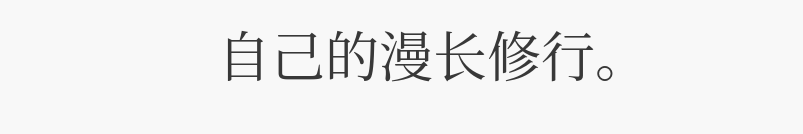自己的漫长修行。